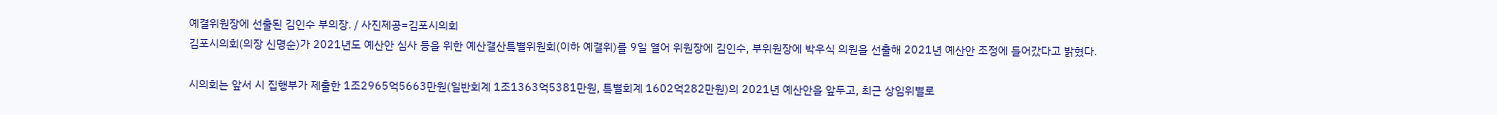예결위원장에 선출된 김인수 부의장. / 사진제공=김포시의회
김포시의회(의장 신명순)가 2021년도 예산안 심사 등을 위한 예산결산특별위원회(이하 예결위)를 9일 열어 위원장에 김인수, 부위원장에 박우식 의원을 선출해 2021년 예산안 조정에 들어갔다고 밝혔다.

시의회는 앞서 시 집행부가 제출한 1조2965억5663만원(일반회계 1조1363억5381만원, 특별회계 1602억282만원)의 2021년 예산안을 앞두고, 최근 상임위별로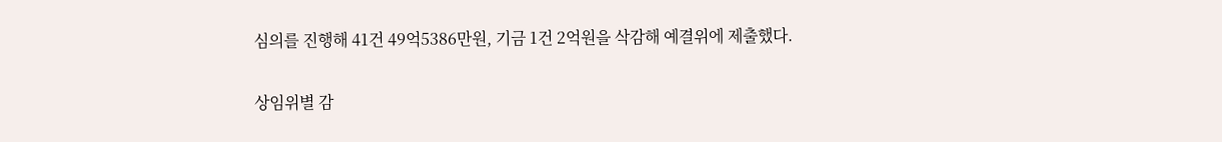심의를 진행해 41건 49억5386만원, 기금 1건 2억원을 삭감해 예결위에 제출했다.

상임위별 감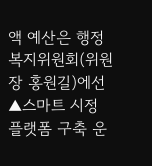액 예산은 행정복지위원회(위원장 홍원길)에선 ▲스마트 시정 플랫폼 구축 운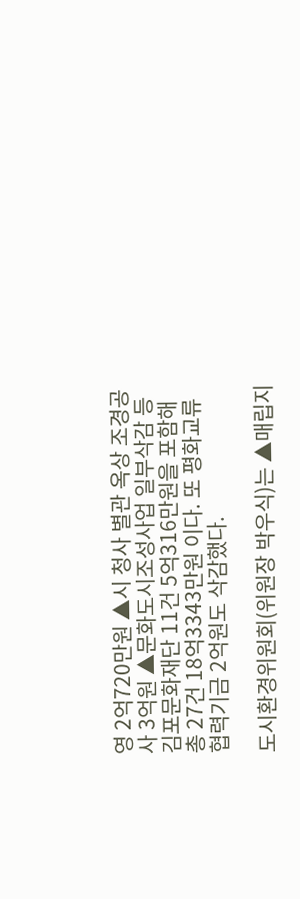영 2억720만원 ▲시 청사 별관 옥상 조경공사 3억원 ▲문화도시조성사업 일부삭감 등 김포문화재단 11건 5억316만원을 포함해 총 27건 18억3343만원 이다. 또 평화교류협력기금 2억원도 삭감했다.

도시환경위원회(위원장 박우식)는 ▲매립지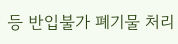등 반입불가 폐기물 처리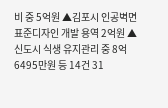비 중 5억원 ▲김포시 인공벽면 표준디자인 개발 용역 2억원 ▲신도시 식생 유지관리 중 8억6495만원 등 14건 31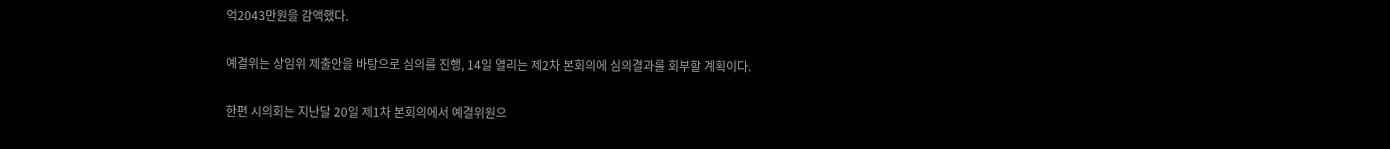억2043만원을 감액했다.

예결위는 상임위 제출안을 바탕으로 심의를 진행, 14일 열리는 제2차 본회의에 심의결과를 회부할 계획이다.

한편 시의회는 지난달 20일 제1차 본회의에서 예결위원으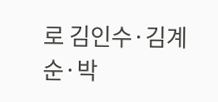로 김인수·김계순·박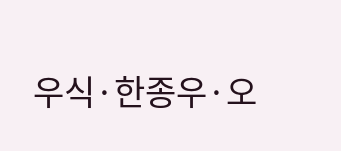우식·한종우·오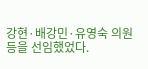강현·배강민·유영숙 의원 등을 선임했었다.